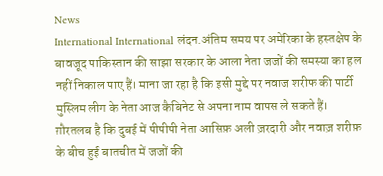News
International International लंदन.अंतिम समय पर अमेरिका के हस्तक्षेप के बावजूद पाकिस्तान की साझा सरकार के आला नेता जजों की समस्या का हल नहीं निकाल पाए हैं। माना जा रहा है कि इसी मुद्दे पर नवाज शरीफ की पार्टी मुस्लिम लीग के नेता आज कैबिनेट से अपना नाम वापस ले सकते हैं।
ग़ौरतलब है कि दुबई में पीपीपी नेता आसिफ़ अली ज़रदारी और नवाज़ शरीफ़ के बीच हुई बातचीत में जजों की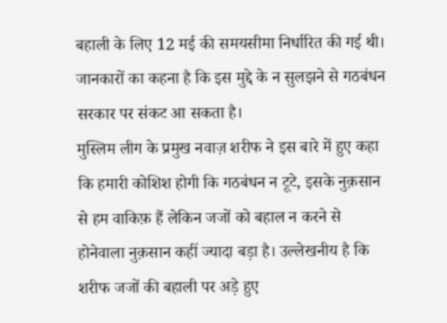बहाली के लिए 12 मई की समयसीमा निर्धारित की गई थी।
जानकारों का कहना है कि इस मुद्दे के न सुलझने से गठबंधन सरकार पर संकट आ सकता है।
मुस्लिम लीग के प्रमुख नवाज़ शरीफ ने इस बारे में हुए कहा कि हमारी कोशिश होगी कि गठबंधन न टूटे, इसके नुक़सान से हम वाकिफ़ हैं लेकिन जजों को बहाल न करने से होनेवाला नुक़सान कहीं ज्यादा बड़ा है। उल्लेखनीय है कि शरीफ जजों की बहाली पर अड़े हुए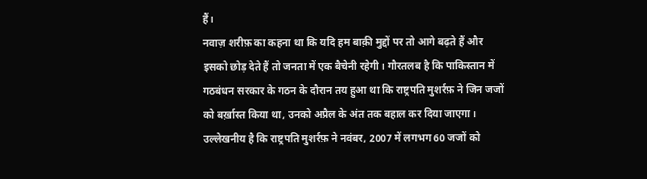हैं।
नवाज़ शरीफ़ का कहना था कि यदि हम बाक़ी मुद्दों पर तो आगे बढ़ते हैं और इसको छोड़ देते हैं तो जनता में एक बैचेनी रहेगी। गौरतलब है कि पाकिस्तान में गठबंधन सरकार के गठन के दौरान तय हुआ था कि राष्ट्रपति मुशर्रफ़ ने जिन जजों को बर्ख़ास्त किया था, उनको अप्रैल के अंत तक बहाल कर दिया जाएगा।
उल्लेखनीय है कि राष्ट्रपति मुशर्रफ़ ने नवंबर, 2007 में लगभग 60 जजों को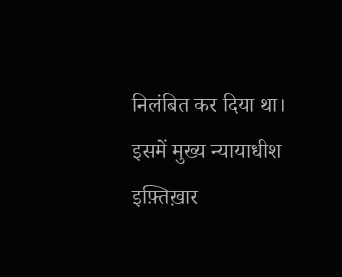निलंबित कर दिया था। इसमें मुख्य न्यायाधीश इफ़्तिख़ार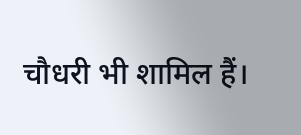चौधरी भी शामिल हैं।